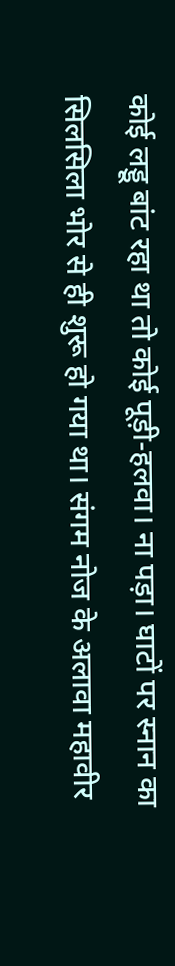कोई लड्डू बांट रहा था तो कोई पूड़ी-हलवा। ना पड़ा। घाटों पर स्नान का सिलसिला भोर से ही शुरू हो गया था। संगम नोज के अलावा महावीर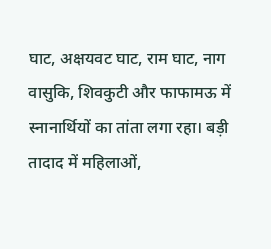घाट, अक्षयवट घाट, राम घाट, नाग वासुकि, शिवकुटी और फाफामऊ में स्नानार्थियों का तांता लगा रहा। बड़ी तादाद में महिलाओं,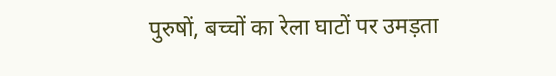पुरुषों, बच्चों का रेला घाटों पर उमड़ता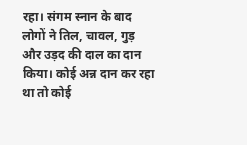रहा। संगम स्नान के बाद लोगों ने तिल, चावल, गुड़ और उड़द की दाल का दान किया। कोई अन्न दान कर रहा था तो कोई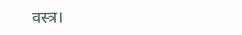वस्त्र।